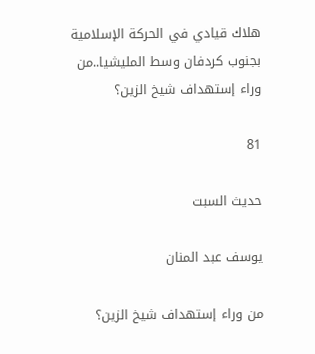هلاك قيادي في الحركة الإسلامية بجنوب كردفان وسط المليشيا..من وراء إستهداف شيخ الزين؟

81

حديث السبت

يوسف عبد المنان

من وراء إستهداف شيخ الزين؟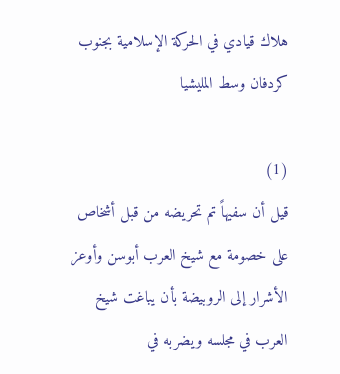هلاك قيادي في الحركة الإسلامية بجنوب كردفان وسط المليشيا

(1)
قيل أن سفيهاً تم تحريضه من قبل أشخاص على خصومة مع شيخ العرب أبوسن وأوعز الأشرار إلى الروبيضة بأن يباغت شيخ العرب في مجلسه ويضربه في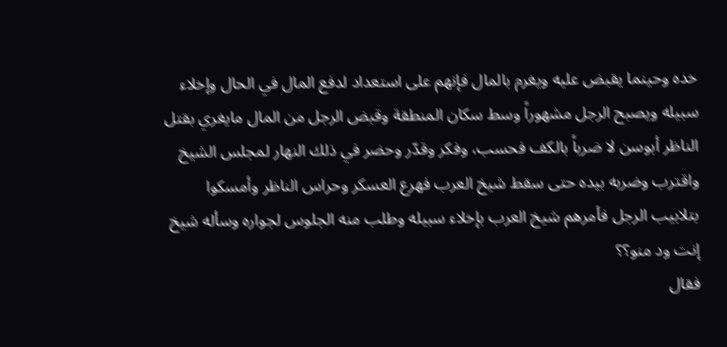خده وحينما يقبض عليه ويغرم بالمال فإنهم على استعداد لدفع المال في الحال وإخلاء سبيله ويصبح الرجل مشهوراً وسط سكان المنطقة وقبض الرجل من المال مايغري بقتل الناظر أبوسن لا ضرباً بالكف فحسب، وفكر وقدّر وحضر في ذلك النهار لمجلس الشيخ واقترب وضربه بيده حتى سقط شيخ العرب فهرع العسكر وحراس الناظر وأمسكوا بتلابيب الرجل فأمرهم شيخ العرب بإخلاء سبيله وطلب منه الجلوس لجواره وسأله شيخ إنت ود منو؟؟
فقال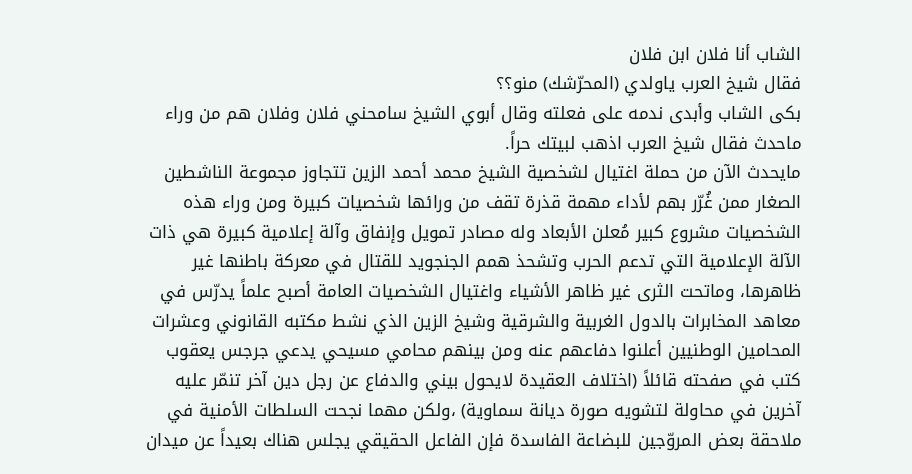الشاب أنا فلان ابن فلان
فقال شيخ العرب ياولدي (المحرّشك) منو؟؟
بكى الشاب وأبدى ندمه على فعلته وقال أبوي الشيخ سامحني فلان وفلان هم من وراء ماحدث فقال شيخ العرب اذهب لبيتك حراً.
مايحدث الآن من حملة اغتيال لشخصية الشيخ محمد أحمد الزين تتجاوز مجموعة الناشطين الصغار ممن غُرّر بهم لأداء مهمة قذرة تقف من ورائها شخصيات كبيرة ومن وراء هذه الشخصيات مشروع كبير مُعلن الأبعاد وله مصادر تمويل وإنفاق وآلة إعلامية كبيرة هي ذات الآلة الإعلامية التي تدعم الحرب وتشحذ همم الجنجويد للقتال في معركة باطنها غير ظاهرها، وماتحت الثرى غير ظاهر الأشياء واغتيال الشخصيات العامة أصبح علماً يدرّس في معاهد المخابرات بالدول الغربية والشرقية وشيخ الزين الذي نشط مكتبه القانوني وعشرات المحامين الوطنيين أعلنوا دفاعهم عنه ومن بينهم محامي مسيحي يدعي جرجس يعقوب كتب في صفحته قائلاً (اختلاف العقيدة لايحول بيني والدفاع عن رجل دين آخر تنمّر عليه آخرين في محاولة لتشويه صورة ديانة سماوية) ،ولكن مهما نجحت السلطات الأمنية في ملاحقة بعض المروّجين للبضاعة الفاسدة فإن الفاعل الحقيقي يجلس هناك بعيداً عن ميدان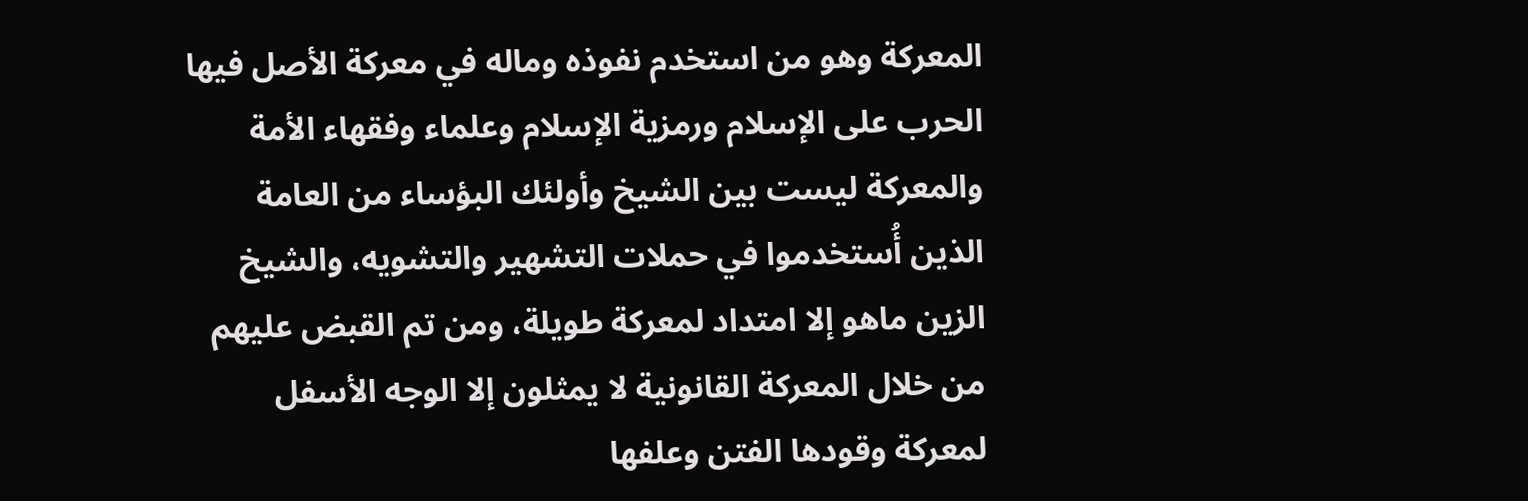المعركة وهو من استخدم نفوذه وماله في معركة الأصل فيها الحرب على الإسلام ورمزية الإسلام وعلماء وفقهاء الأمة والمعركة ليست بين الشيخ وأولئك البؤساء من العامة الذين أُستخدموا في حملات التشهير والتشويه، والشيخ الزين ماهو إلا امتداد لمعركة طويلة، ومن تم القبض عليهم من خلال المعركة القانونية لا يمثلون إلا الوجه الأسفل لمعركة وقودها الفتن وعلفها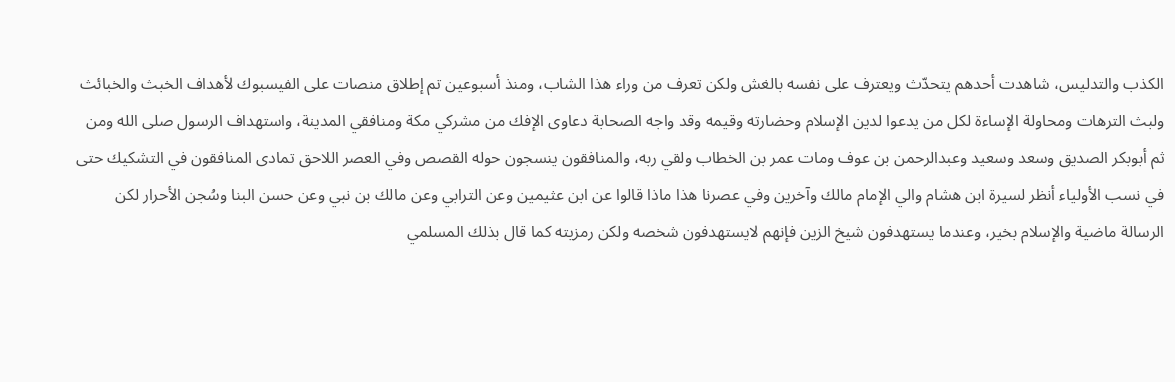الكذب والتدليس، شاهدت أحدهم يتحدّث ويعترف على نفسه بالغش ولكن تعرف من وراء هذا الشاب، ومنذ أسبوعين تم إطلاق منصات على الفيسبوك لأهداف الخبث والخبائث ولبث الترهات ومحاولة الإساءة لكل من يدعوا لدين الإسلام وحضارته وقيمه وقد واجه الصحابة دعاوى الإفك من مشركي مكة ومنافقي المدينة، واستهداف الرسول صلى الله ومن ثم أبوبكر الصديق وسعد وسعيد وعبدالرحمن بن عوف ومات عمر بن الخطاب ولقي ربه، والمنافقون ينسجون حوله القصص وفي العصر اللاحق تمادى المنافقون في التشكيك حتى في نسب الأولياء أنظر لسيرة ابن هشام والي الإمام مالك وآخرين وفي عصرنا هذا ماذا قالوا عن ابن عثيمين وعن الترابي وعن مالك بن نبي وعن حسن البنا وسُجن الأحرار لكن الرسالة ماضية والإسلام بخير، وعندما يستهدفون شيخ الزين فإنهم لايستهدفون شخصه ولكن رمزيته كما قال بذلك المسلمي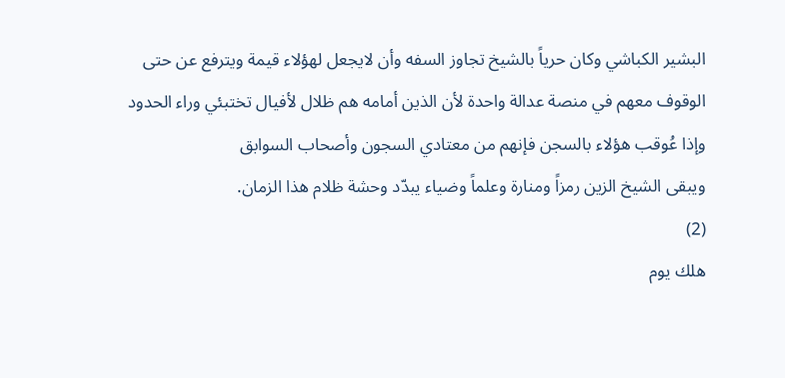البشير الكباشي وكان حرياً بالشيخ تجاوز السفه وأن لايجعل لهؤلاء قيمة ويترفع عن حتى الوقوف معهم في منصة عدالة واحدة لأن الذين أمامه هم ظلال لأفيال تختبئي وراء الحدود وإذا عُوقب هؤلاء بالسجن فإنهم من معتادي السجون وأصحاب السوابق
ويبقى الشيخ الزين رمزاً ومنارة وعلماً وضياء يبدّد وحشة ظلام هذا الزمان.
(2)
هلك يوم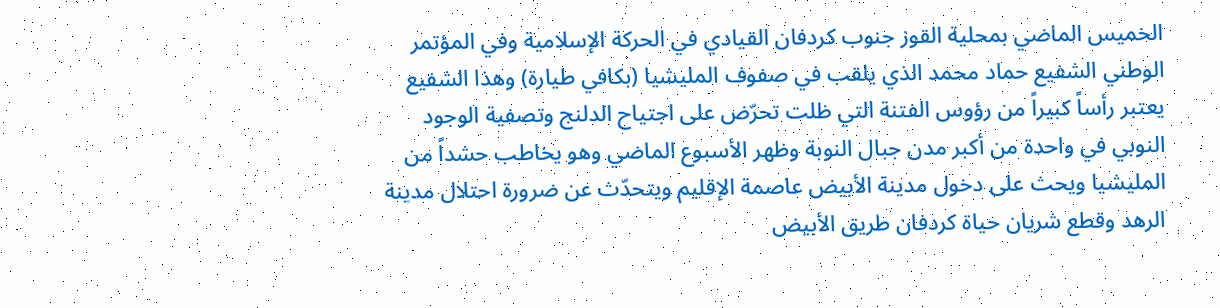الخميس الماضي بمحلية القوز جنوب كردفان القيادي في الحركة الإسلامية وفي المؤتمر الوطني الشفيع حماد محمد الذي يلقب في صفوف المليشيا (بكافي طيارة) وهذا الشفيع يعتبر رأساً كبيراً من رؤوس الفتنة التي ظلت تحرّض على اجتياح الدلنج وتصفية الوجود النوبي في واحدة من أكبر مدن جبال النوبة وظهر الأسبوع الماضي وهو يخاطب حشداً من المليشيا ويحث على دخول مدينة الأبيض عاصمة الإقليم ويتحدّث عن ضرورة احتلال مدينة الرهد وقطع شريان حياة كردفان طريق الأبيض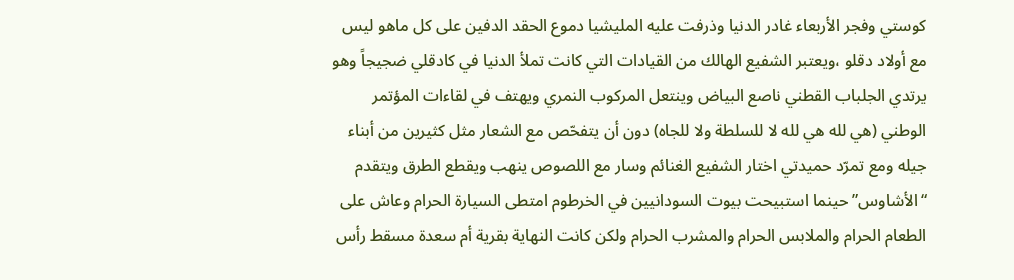كوستي وفجر الأربعاء غادر الدنيا وذرفت عليه المليشيا دموع الحقد الدفين على كل ماهو ليس مع أولاد دقلو ،ويعتبر الشفيع الهالك من القيادات التي كانت تملأ الدنيا في كادقلي ضجيجاً وهو يرتدي الجلباب القطني ناصع البياض وينتعل المركوب النمري ويهتف في لقاءات المؤتمر الوطني (هي لله هي لله لا للسلطة ولا للجاه) دون أن يتفحّص مع الشعار مثل كثيرين من أبناء جيله ومع تمرّد حميدتي اختار الشفيع الغنائم وسار مع اللصوص ينهب ويقطع الطرق ويتقدم “الأشاوس”حينما استبيحت بيوت السودانيين في الخرطوم امتطى السيارة الحرام وعاش على الطعام الحرام والملابس الحرام والمشرب الحرام ولكن كانت النهاية بقرية أم سعدة مسقط رأس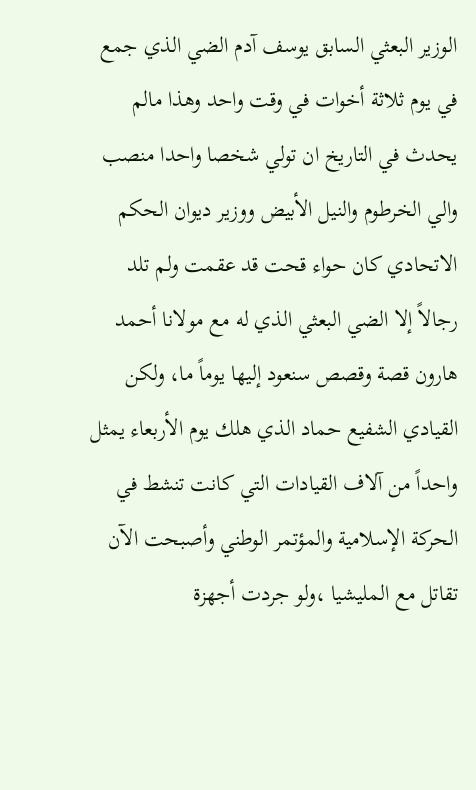الوزير البعثي السابق يوسف آدم الضي الذي جمع في يوم ثلاثة أخوات في وقت واحد وهذا مالم يحدث في التاريخ ان تولي شخصا واحدا منصب والي الخرطوم والنيل الأبيض ووزير ديوان الحكم الاتحادي كان حواء قحت قد عقمت ولم تلد رجالاً إلا الضي البعثي الذي له مع مولانا أحمد هارون قصة وقصص سنعود إليها يوماً ما، ولكن القيادي الشفيع حماد الذي هلك يوم الأربعاء يمثل واحداً من آلاف القيادات التي كانت تنشط في الحركة الإسلامية والمؤتمر الوطني وأصبحت الآن تقاتل مع المليشيا ،ولو جردت أجهزة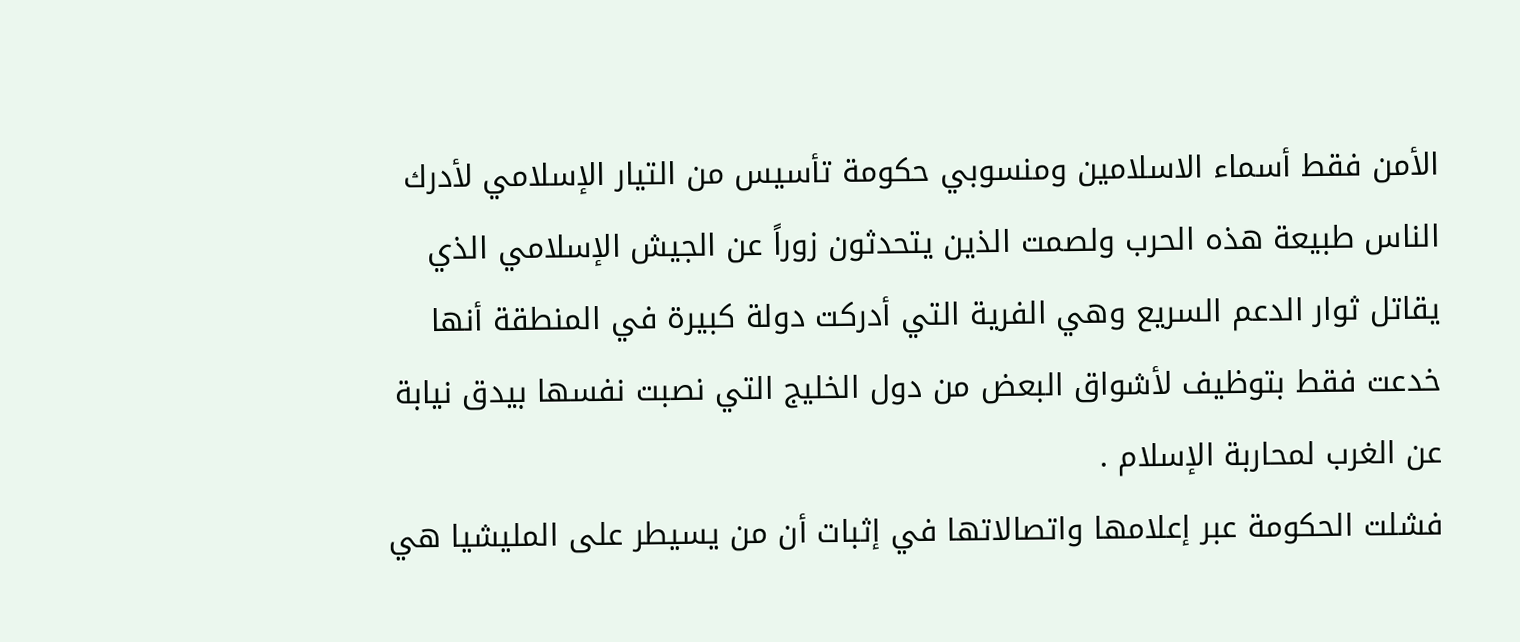الأمن فقط أسماء الاسلامين ومنسوبي حكومة تأسيس من التيار الإسلامي لأدرك الناس طبيعة هذه الحرب ولصمت الذين يتحدثون زوراً عن الجيش الإسلامي الذي يقاتل ثوار الدعم السريع وهي الفرية التي أدركت دولة كبيرة في المنطقة أنها خدعت فقط بتوظيف لأشواق البعض من دول الخليج التي نصبت نفسها بيدق نيابة عن الغرب لمحاربة الإسلام .
فشلت الحكومة عبر إعلامها واتصالاتها في إثبات أن من يسيطر على المليشيا هي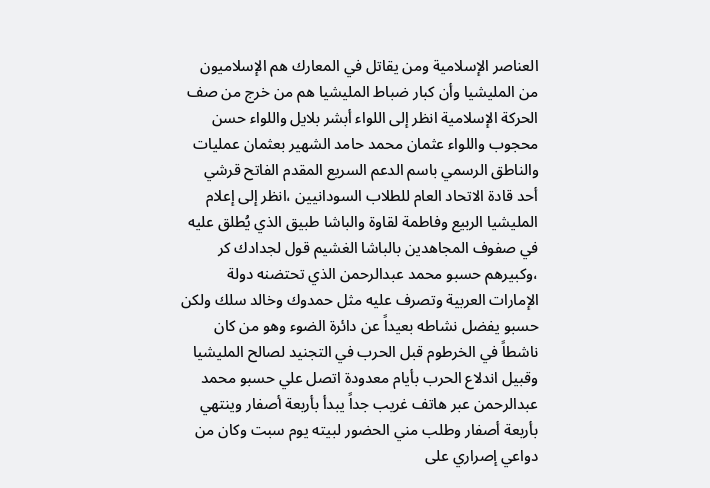العناصر الإسلامية ومن يقاتل في المعارك هم الإسلاميون من المليشيا وأن كبار ضباط المليشيا هم من خرج من صف الحركة الإسلامية انظر إلى اللواء أبشر بلايل واللواء حسن محجوب واللواء عثمان محمد حامد الشهير بعثمان عمليات والناطق الرسمي باسم الدعم السريع المقدم الفاتح قرشي أحد قادة الاتحاد العام للطلاب السودانيين ،انظر إلى إعلام المليشيا الربيع وفاطمة لقاوة والباشا طبيق الذي يُطلق عليه في صفوف المجاهدين بالباشا الغشيم قول لجدادك كر ،وكبيرهم حسبو محمد عبدالرحمن الذي تحتضنه دولة الإمارات العربية وتصرف عليه مثل حمدوك وخالد سلك ولكن حسبو يفضل نشاطه بعيداً عن دائرة الضوء وهو من كان ناشطاً في الخرطوم قبل الحرب في التجنيد لصالح المليشيا وقبيل اندلاع الحرب بأيام معدودة اتصل علي حسبو محمد عبدالرحمن عبر هاتف غريب جداً يبدأ بأربعة أصفار وينتهي بأربعة أصفار وطلب مني الحضور لبيته يوم سبت وكان من دواعي إصراري على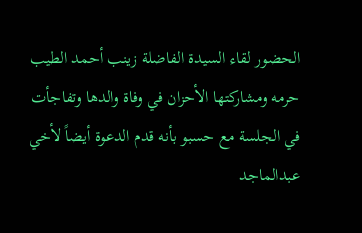الحضور لقاء السيدة الفاضلة زينب أحمد الطيب حرمه ومشاركتها الأحزان في وفاة والدها وتفاجأت في الجلسة مع حسبو بأنه قدم الدعوة أيضاً لأخي عبدالماجد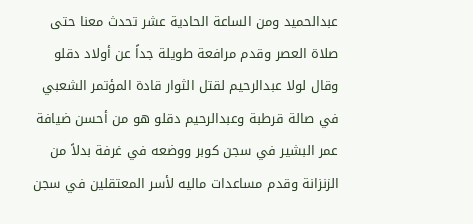عبدالحميد ومن الساعة الحادية عشر تحدث معنا حتى صلاة العصر وقدم مرافعة طويلة جداً عن أولاد دقلو وقال لولا عبدالرحيم لقتل الثوار قادة المؤتمر الشعبي في صالة قرطبة وعبدالرحيم دقلو هو من أحسن ضيافة عمر البشير في سجن كوبر ووضعه في غرفة بدلاً من الزنزانة وقدم مساعدات ماليه لأسر المعتقلين في سجن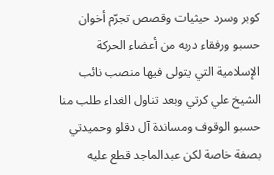كوبر وسرد حيثيات وقصص تجرّم أخوان حسبو ورفقاء دربه من أعضاء الحركة الإسلامية التي يتولى فيها منصب نائب الشيخ علي كرتي وبعد تناول الغداء طلب منا حسبو الوقوف ومساندة آل دقلو وحميدتي بصفة خاصة لكن عبدالماجد قطع عليه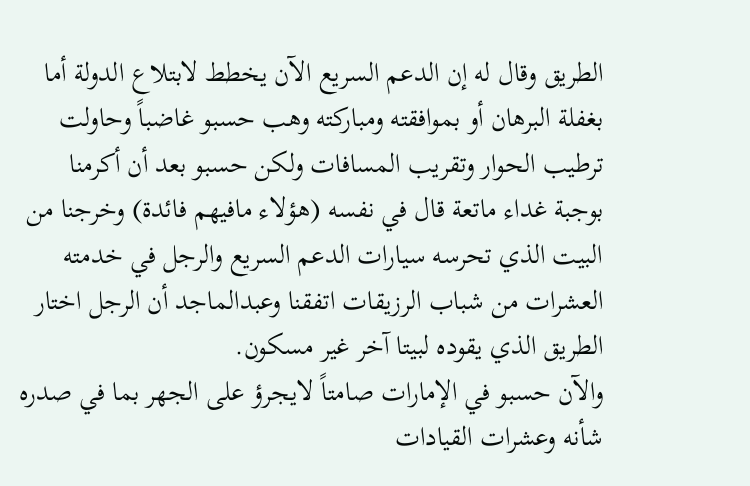الطريق وقال له إن الدعم السريع الآن يخطط لابتلاع الدولة أما بغفلة البرهان أو بموافقته ومباركته وهب حسبو غاضباً وحاولت ترطيب الحوار وتقريب المسافات ولكن حسبو بعد أن أكرمنا بوجبة غداء ماتعة قال في نفسه (هؤلاء مافيهم فائدة) وخرجنا من البيت الذي تحرسه سيارات الدعم السريع والرجل في خدمته العشرات من شباب الرزيقات اتفقنا وعبدالماجد أن الرجل اختار الطريق الذي يقوده لبيتا آخر غير مسكون.
والآن حسبو في الإمارات صامتاً لايجرؤ على الجهر بما في صدره شأنه وعشرات القيادات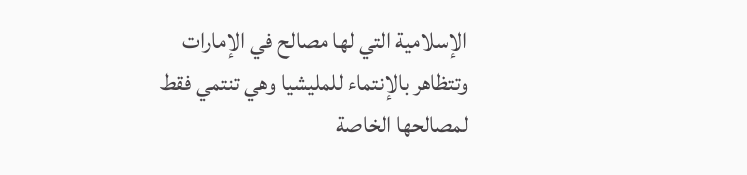الإسلامية التي لها مصالح في الإمارات وتتظاهر بالإنتماء للمليشيا وهي تنتمي فقط لمصالحها الخاصة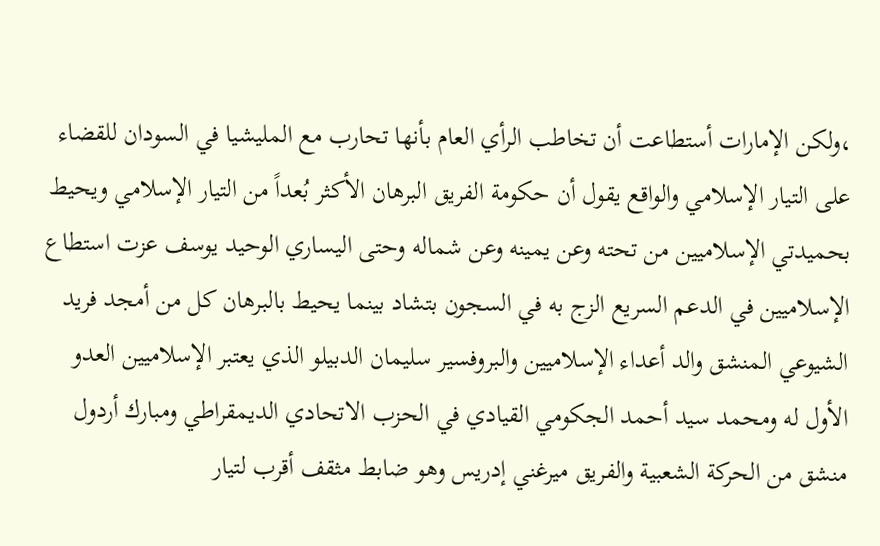،ولكن الإمارات أستطاعت أن تخاطب الرأي العام بأنها تحارب مع المليشيا في السودان للقضاء على التيار الإسلامي والواقع يقول أن حكومة الفريق البرهان الأكثر بُعداً من التيار الإسلامي ويحيط بحميدتي الإسلاميين من تحته وعن يمينه وعن شماله وحتى اليساري الوحيد يوسف عزت استطاع الإسلاميين في الدعم السريع الزج به في السجون بتشاد بينما يحيط بالبرهان كل من أمجد فريد الشيوعي المنشق والد أعداء الإسلاميين والبروفسير سليمان الدبيلو الذي يعتبر الإسلاميين العدو الأول له ومحمد سيد أحمد الجكومي القيادي في الحزب الاتحادي الديمقراطي ومبارك أردول منشق من الحركة الشعبية والفريق ميرغني إدريس وهو ضابط مثقف أقرب لتيار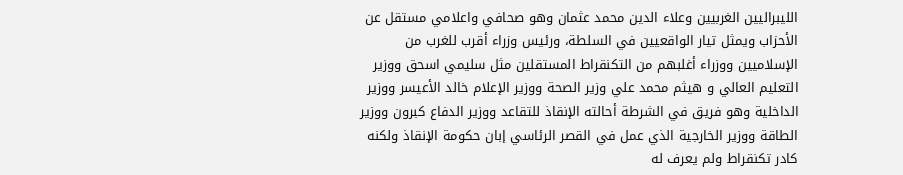الليبراليين الغربيين وعلاء الدين محمد عثمان وهو صحافي واعلامي مستقل عن الأحزاب ويمثل تيار الواقعيين في السلطة، ورئيس وزراء أقرب للغرب من الإسلاميين ووزراء أغلبهم من التكنقراط المستقلين مثل سليمي اسحق ووزير التعليم العالي و هيثم محمد علي وزير الصحة ووزير الإعلام خالد الأعيسر ووزير الداخلية وهو فريق في الشرطة أحالته الإنقاذ للتقاعد ووزير الدفاع كبرون ووزير الطاقة ووزير الخارجية الذي عمل في القصر الرئاسي إبان حكومة الإنقاذ ولكنه كادر تكنقراط ولم يعرف له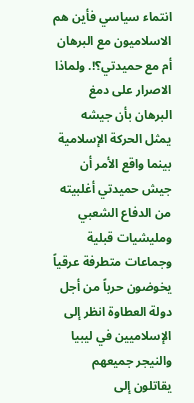انتماء سياسي فأين هم الاسلاميون مع البرهان أم مع حميدتي؟!. ولماذا الاصرار على دمغ البرهان بأن جيشه يمثل الحركة الإسلامية بينما واقع الأمر أن جيش حميدتي أغلبيته من الدفاع الشعبي ومليشيات قبلية وجماعات متطرفة عرقياً يخوضون حرباً من أجل دولة العطاوة انظر إلى الإسلاميين في ليبيا والنيجر جميعهم يقاتلون إلى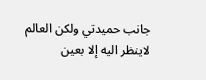جانب حميدتي ولكن العالم لاينظر اليه إلا بعين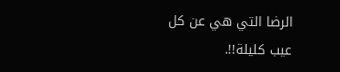الرضا التي هي عن كل عيب كليلة!!.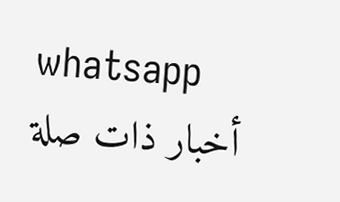whatsapp
أخبار ذات صلة